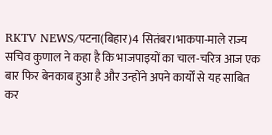RKTV NEWS/पटना(बिहार)4 सितंबर।भाकपा-माले राज्य सचिव कुणाल ने कहा है कि भाजपाइयों का चाल-चरित्र आज एक बार फिर बेनकाब हुआ है और उन्होंने अपने कार्यों से यह साबित कर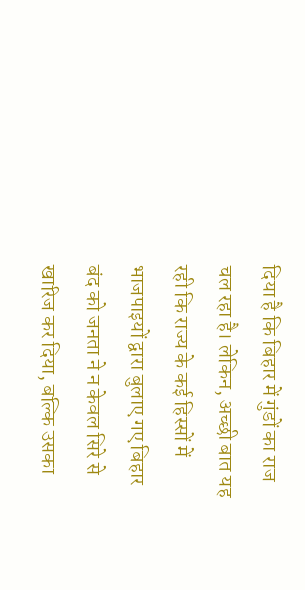दिया है कि बिहार में गुंडों का राज चल रहा है। लेकिन, अच्छी बात यह रही कि राज्य के कई हिस्सों में भाजपाइयों द्वारा बुलाए गए बिहार बंद को जनता ने न केवल सिरे से खारिज कर दिया, बल्कि उसका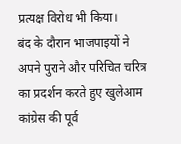प्रत्यक्ष विरोध भी किया।
बंद के दौरान भाजपाइयों ने अपने पुराने और परिचित चरित्र का प्रदर्शन करते हुए खुलेआम कांग्रेस की पूर्व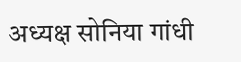अध्यक्ष सोनिया गांधी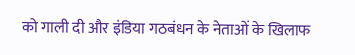को गाली दी और इंडिया गठबंधन के नेताओं के खिलाफ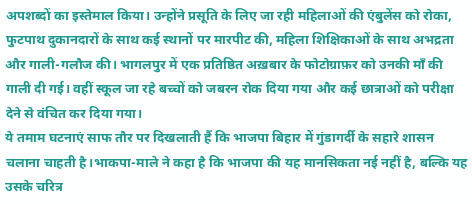अपशब्दों का इस्तेमाल किया। उन्होंने प्रसूति के लिए जा रही महिलाओं की एंबुलेंस को रोका, फुटपाथ दुकानदारों के साथ कई स्थानों पर मारपीट की, महिला शिक्षिकाओं के साथ अभद्रता और गाली-गलौज की। भागलपुर में एक प्रतिष्ठित अख़बार के फोटोग्राफ़र को उनकी माँ की गाली दी गई। वहीं स्कूल जा रहे बच्चों को जबरन रोक दिया गया और कई छात्राओं को परीक्षा देने से वंचित कर दिया गया।
ये तमाम घटनाएं साफ तौर पर दिखलाती हैं कि भाजपा बिहार में गुंडागर्दी के सहारे शासन चलाना चाहती है।भाकपा-माले ने कहा है कि भाजपा की यह मानसिकता नई नहीं है, बल्कि यह उसके चरित्र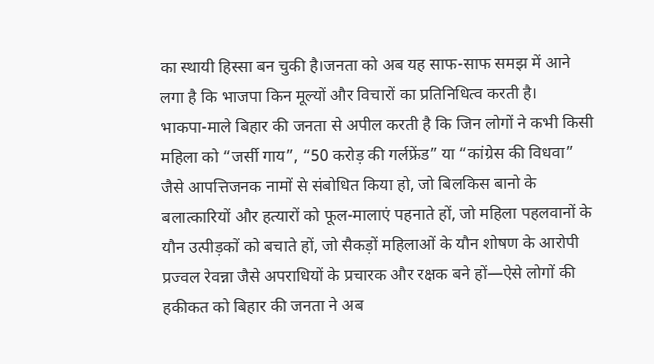का स्थायी हिस्सा बन चुकी है।जनता को अब यह साफ-साफ समझ में आने लगा है कि भाजपा किन मूल्यों और विचारों का प्रतिनिधित्व करती है।
भाकपा-माले बिहार की जनता से अपील करती है कि जिन लोगों ने कभी किसी महिला को “जर्सी गाय”, “50 करोड़ की गर्लफ्रेंड” या “कांग्रेस की विधवा” जैसे आपत्तिजनक नामों से संबोधित किया हो, जो बिलकिस बानो के बलात्कारियों और हत्यारों को फूल-मालाएं पहनाते हों, जो महिला पहलवानों के यौन उत्पीड़कों को बचाते हों, जो सैकड़ों महिलाओं के यौन शोषण के आरोपी प्रज्वल रेवन्ना जैसे अपराधियों के प्रचारक और रक्षक बने हों—ऐसे लोगों की हकीकत को बिहार की जनता ने अब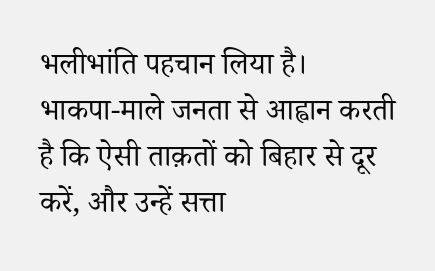भलीभांति पहचान लिया है।
भाकपा-माले जनता से आह्वान करती है कि ऐसी ताक़तों को बिहार से दूर करें, और उन्हें सत्ता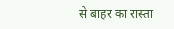से बाहर का रास्ता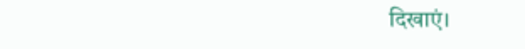दिखाएं।